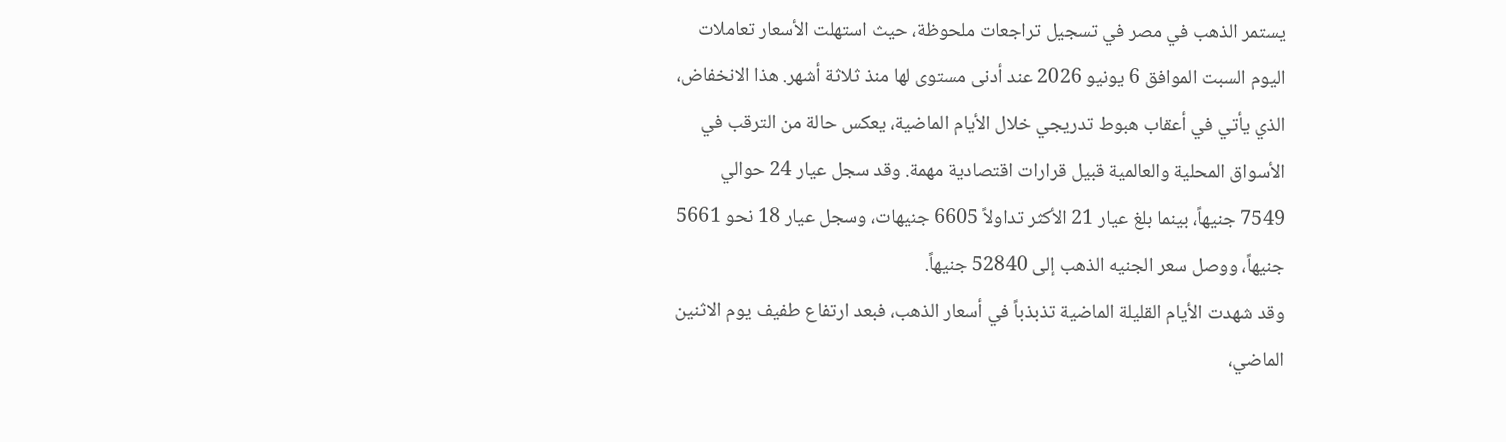يستمر الذهب في مصر في تسجيل تراجعات ملحوظة، حيث استهلت الأسعار تعاملات اليوم السبت الموافق 6 يونيو 2026 عند أدنى مستوى لها منذ ثلاثة أشهر. هذا الانخفاض، الذي يأتي في أعقاب هبوط تدريجي خلال الأيام الماضية، يعكس حالة من الترقب في الأسواق المحلية والعالمية قبيل قرارات اقتصادية مهمة. وقد سجل عيار 24 حوالي 7549 جنيهاً، بينما بلغ عيار 21 الأكثر تداولاً 6605 جنيهات، وسجل عيار 18 نحو 5661 جنيهاً، ووصل سعر الجنيه الذهب إلى 52840 جنيهاً.
وقد شهدت الأيام القليلة الماضية تذبذباً في أسعار الذهب، فبعد ارتفاع طفيف يوم الاثنين الماضي،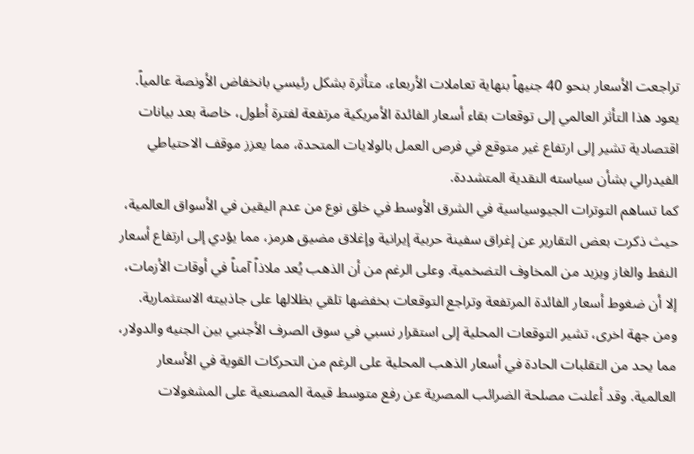تراجعت الأسعار بنحو 40 جنيهاً بنهاية تعاملات الأربعاء، متأثرة بشكل رئيسي بانخفاض الأونصة عالمياً. يعود هذا التأثر العالمي إلى توقعات بقاء أسعار الفائدة الأمريكية مرتفعة لفترة أطول، خاصة بعد بيانات اقتصادية تشير إلى ارتفاع غير متوقع في فرص العمل بالولايات المتحدة، مما يعزز موقف الاحتياطي الفيدرالي بشأن سياسته النقدية المتشددة.
كما تساهم التوترات الجيوسياسية في الشرق الأوسط في خلق نوع من عدم اليقين في الأسواق العالمية، حيث ذكرت بعض التقارير عن إغراق سفينة حربية إيرانية وإغلاق مضيق هرمز، مما يؤدي إلى ارتفاع أسعار النفط والغاز ويزيد من المخاوف التضخمية. وعلى الرغم من أن الذهب يُعد ملاذاً آمناً في أوقات الأزمات، إلا أن ضغوط أسعار الفائدة المرتفعة وتراجع التوقعات بخفضها تلقي بظلالها على جاذبيته الاستثمارية.
ومن جهة اخرى، تشير التوقعات المحلية إلى استقرار نسبي في سوق الصرف الأجنبي بين الجنيه والدولار، مما يحد من التقلبات الحادة في أسعار الذهب المحلية على الرغم من التحركات القوية في الأسعار العالمية. وقد أعلنت مصلحة الضرائب المصرية عن رفع متوسط قيمة المصنعية على المشغولات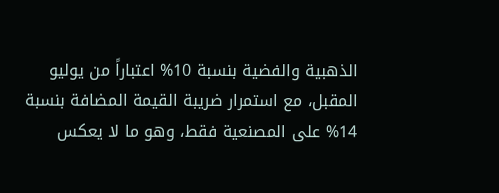الذهبية والفضية بنسبة 10% اعتباراً من يوليو المقبل، مع استمرار ضريبة القيمة المضافة بنسبة 14% على المصنعية فقط، وهو ما لا يعكس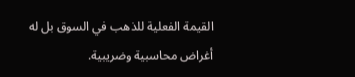القيمة الفعلية للذهب في السوق بل له أغراض محاسبية وضريبية.